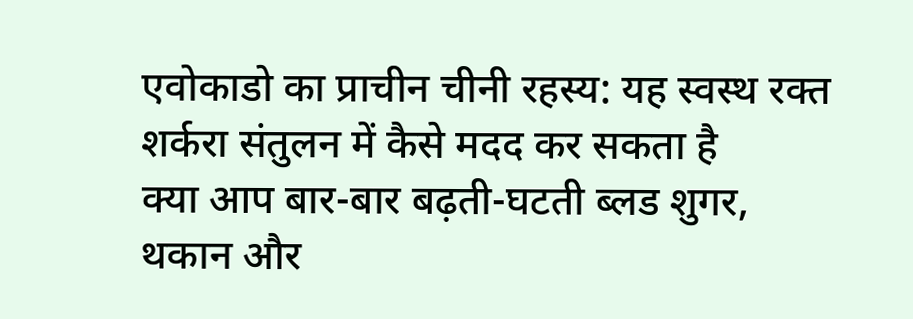एवोकाडो का प्राचीन चीनी रहस्य: यह स्वस्थ रक्त शर्करा संतुलन में कैसे मदद कर सकता है
क्या आप बार-बार बढ़ती-घटती ब्लड शुगर, थकान और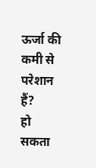ऊर्जा की कमी से परेशान हैं?
हो सकता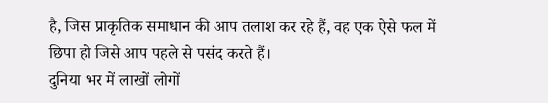है, जिस प्राकृतिक समाधान की आप तलाश कर रहे हैं, वह एक ऐसे फल में छिपा हो जिसे आप पहले से पसंद करते हैं।
दुनिया भर में लाखों लोगों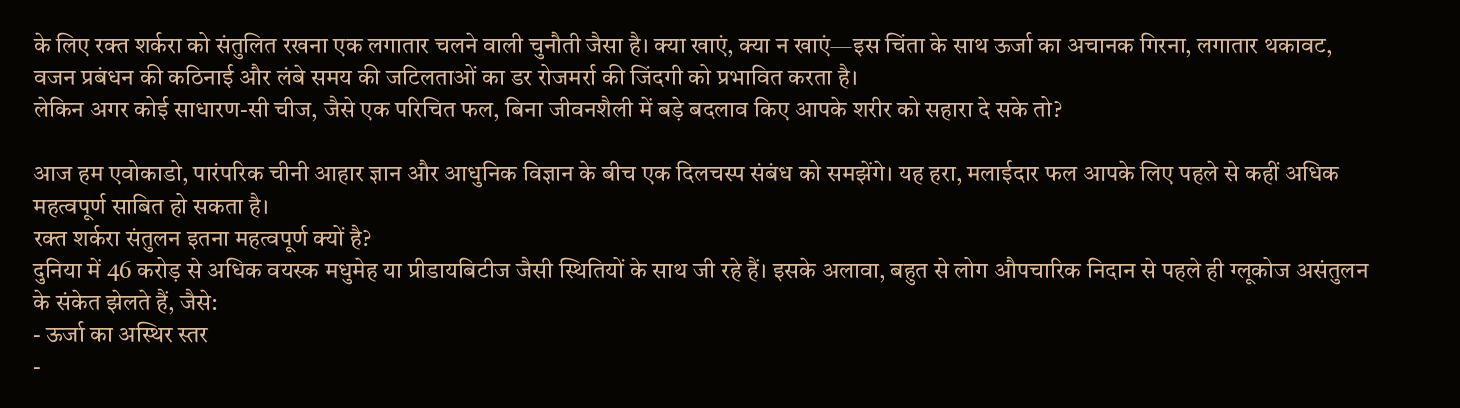के लिए रक्त शर्करा को संतुलित रखना एक लगातार चलने वाली चुनौती जैसा है। क्या खाएं, क्या न खाएं—इस चिंता के साथ ऊर्जा का अचानक गिरना, लगातार थकावट, वजन प्रबंधन की कठिनाई और लंबे समय की जटिलताओं का डर रोजमर्रा की जिंदगी को प्रभावित करता है।
लेकिन अगर कोई साधारण-सी चीज, जैसे एक परिचित फल, बिना जीवनशैली में बड़े बदलाव किए आपके शरीर को सहारा दे सके तो?

आज हम एवोकाडो, पारंपरिक चीनी आहार ज्ञान और आधुनिक विज्ञान के बीच एक दिलचस्प संबंध को समझेंगे। यह हरा, मलाईदार फल आपके लिए पहले से कहीं अधिक महत्वपूर्ण साबित हो सकता है।
रक्त शर्करा संतुलन इतना महत्वपूर्ण क्यों है?
दुनिया में 46 करोड़ से अधिक वयस्क मधुमेह या प्रीडायबिटीज जैसी स्थितियों के साथ जी रहे हैं। इसके अलावा, बहुत से लोग औपचारिक निदान से पहले ही ग्लूकोज असंतुलन के संकेत झेलते हैं, जैसे:
- ऊर्जा का अस्थिर स्तर
-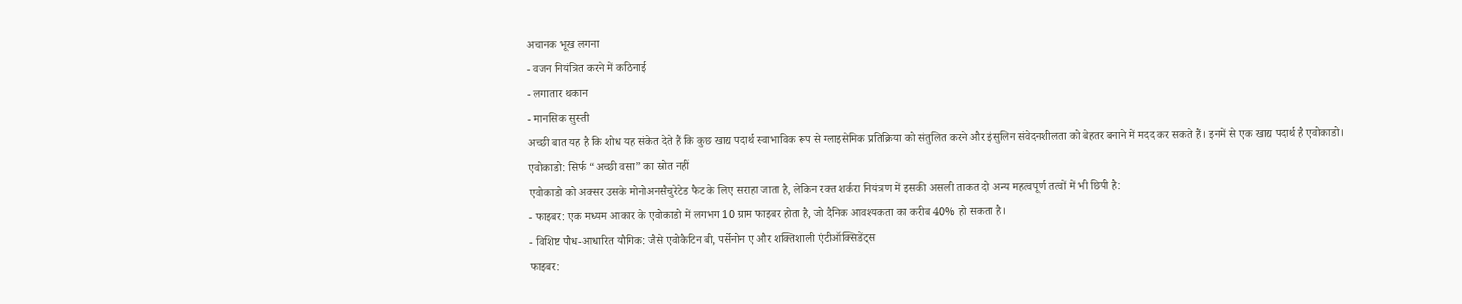अचानक भूख लगना
- वजन नियंत्रित करने में कठिनाई
- लगातार थकान
- मानसिक सुस्ती
अच्छी बात यह है कि शोध यह संकेत देते हैं कि कुछ खाद्य पदार्थ स्वाभाविक रूप से ग्लाइसेमिक प्रतिक्रिया को संतुलित करने और इंसुलिन संवेदनशीलता को बेहतर बनाने में मदद कर सकते हैं। इनमें से एक खाद्य पदार्थ है एवोकाडो।
एवोकाडो: सिर्फ “अच्छी वसा” का स्रोत नहीं
एवोकाडो को अक्सर उसके मोनोअनसैचुरेटेड फैट के लिए सराहा जाता है, लेकिन रक्त शर्करा नियंत्रण में इसकी असली ताकत दो अन्य महत्वपूर्ण तत्वों में भी छिपी है:
- फाइबर: एक मध्यम आकार के एवोकाडो में लगभग 10 ग्राम फाइबर होता है, जो दैनिक आवश्यकता का करीब 40% हो सकता है।
- विशिष्ट पौध-आधारित यौगिक: जैसे एवोकैटिन बी, पर्सेनोन ए और शक्तिशाली एंटीऑक्सिडेंट्स
फाइबर: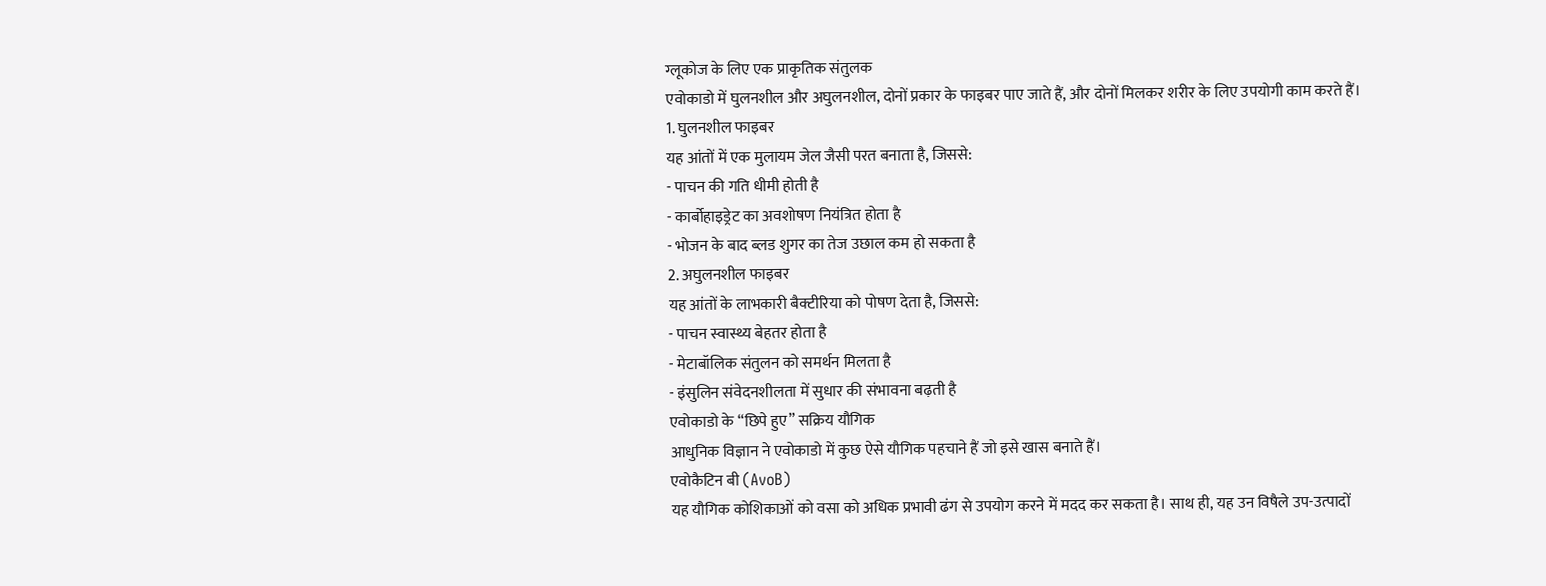ग्लूकोज के लिए एक प्राकृतिक संतुलक
एवोकाडो में घुलनशील और अघुलनशील, दोनों प्रकार के फाइबर पाए जाते हैं, और दोनों मिलकर शरीर के लिए उपयोगी काम करते हैं।
1. घुलनशील फाइबर
यह आंतों में एक मुलायम जेल जैसी परत बनाता है, जिससे:
- पाचन की गति धीमी होती है
- कार्बोहाइड्रेट का अवशोषण नियंत्रित होता है
- भोजन के बाद ब्लड शुगर का तेज उछाल कम हो सकता है
2. अघुलनशील फाइबर
यह आंतों के लाभकारी बैक्टीरिया को पोषण देता है, जिससे:
- पाचन स्वास्थ्य बेहतर होता है
- मेटाबॉलिक संतुलन को समर्थन मिलता है
- इंसुलिन संवेदनशीलता में सुधार की संभावना बढ़ती है
एवोकाडो के “छिपे हुए” सक्रिय यौगिक
आधुनिक विज्ञान ने एवोकाडो में कुछ ऐसे यौगिक पहचाने हैं जो इसे खास बनाते हैं।
एवोकैटिन बी (AvoB)
यह यौगिक कोशिकाओं को वसा को अधिक प्रभावी ढंग से उपयोग करने में मदद कर सकता है। साथ ही, यह उन विषैले उप-उत्पादों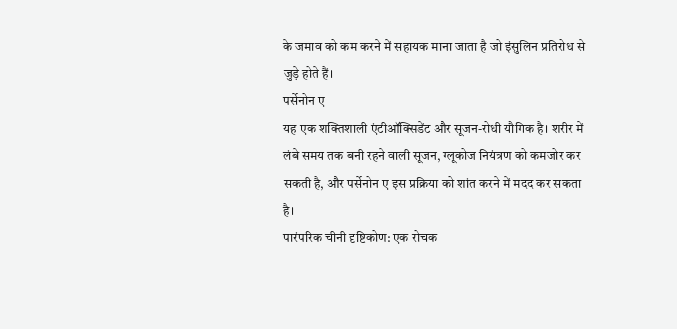के जमाव को कम करने में सहायक माना जाता है जो इंसुलिन प्रतिरोध से जुड़े होते हैं।
पर्सेनोन ए
यह एक शक्तिशाली एंटीऑक्सिडेंट और सूजन-रोधी यौगिक है। शरीर में लंबे समय तक बनी रहने वाली सूजन, ग्लूकोज नियंत्रण को कमजोर कर सकती है, और पर्सेनोन ए इस प्रक्रिया को शांत करने में मदद कर सकता है।
पारंपरिक चीनी दृष्टिकोण: एक रोचक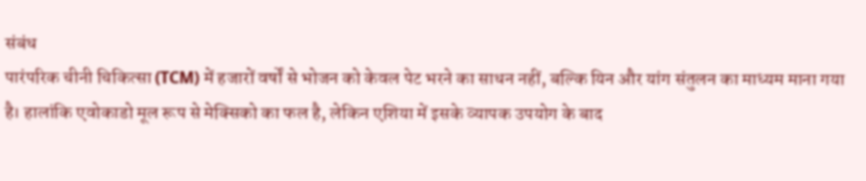संबंध
पारंपरिक चीनी चिकित्सा (TCM) में हजारों वर्षों से भोजन को केवल पेट भरने का साधन नहीं, बल्कि यिन और यांग संतुलन का माध्यम माना गया है। हालांकि एवोकाडो मूल रूप से मेक्सिको का फल है, लेकिन एशिया में इसके व्यापक उपयोग के बाद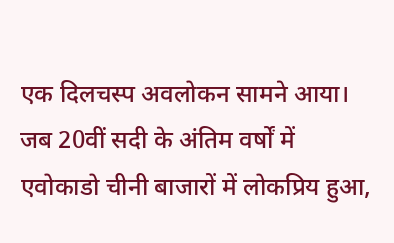एक दिलचस्प अवलोकन सामने आया।
जब 20वीं सदी के अंतिम वर्षों में एवोकाडो चीनी बाजारों में लोकप्रिय हुआ,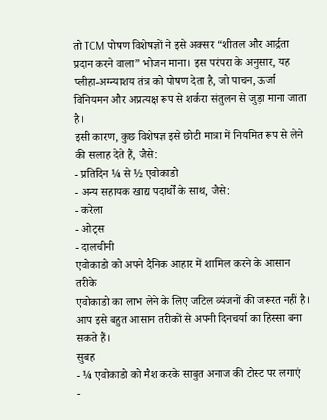तो TCM पोषण विशेषज्ञों ने इसे अक्सर “शीतल और आर्द्रता प्रदान करने वाला” भोजन माना। इस परंपरा के अनुसार, यह प्लीहा-अग्न्याशय तंत्र को पोषण देता है, जो पाचन, ऊर्जा विनियमन और अप्रत्यक्ष रूप से शर्करा संतुलन से जुड़ा माना जाता है।
इसी कारण, कुछ विशेषज्ञ इसे छोटी मात्रा में नियमित रूप से लेने की सलाह देते हैं, जैसे:
- प्रतिदिन ¼ से ½ एवोकाडो
- अन्य सहायक खाद्य पदार्थों के साथ, जैसे:
- करेला
- ओट्स
- दालचीनी
एवोकाडो को अपने दैनिक आहार में शामिल करने के आसान तरीके
एवोकाडो का लाभ लेने के लिए जटिल व्यंजनों की जरूरत नहीं है। आप इसे बहुत आसान तरीकों से अपनी दिनचर्या का हिस्सा बना सकते हैं।
सुबह
- ¼ एवोकाडो को मैश करके साबुत अनाज की टोस्ट पर लगाएं
-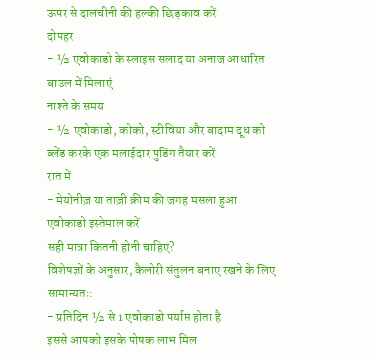ऊपर से दालचीनी की हल्की छिड़काव करें
दोपहर
- ½ एवोकाडो के स्लाइस सलाद या अनाज आधारित बाउल में मिलाएं
नाश्ते के समय
- ½ एवोकाडो, कोको, स्टीविया और बादाम दूध को ब्लेंड करके एक मलाईदार पुडिंग तैयार करें
रात में
- मेयोनीज़ या ताज़ी क्रीम की जगह मसला हुआ एवोकाडो इस्तेमाल करें
सही मात्रा कितनी होनी चाहिए?
विशेषज्ञों के अनुसार, कैलोरी संतुलन बनाए रखने के लिए सामान्यतः:
- प्रतिदिन ½ से 1 एवोकाडो पर्याप्त होता है
इससे आपको इसके पोषक लाभ मिल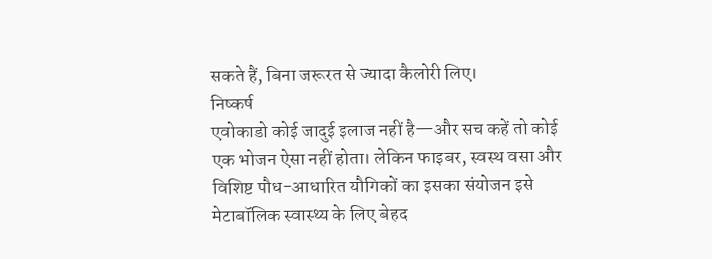सकते हैं, बिना जरूरत से ज्यादा कैलोरी लिए।
निष्कर्ष
एवोकाडो कोई जादुई इलाज नहीं है—और सच कहें तो कोई एक भोजन ऐसा नहीं होता। लेकिन फाइबर, स्वस्थ वसा और विशिष्ट पौध-आधारित यौगिकों का इसका संयोजन इसे मेटाबॉलिक स्वास्थ्य के लिए बेहद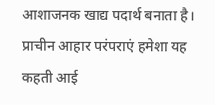आशाजनक खाद्य पदार्थ बनाता है।
प्राचीन आहार परंपराएं हमेशा यह कहती आई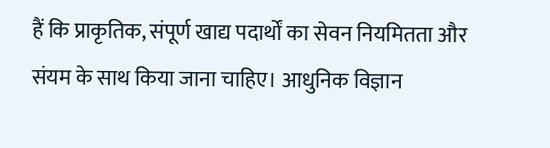हैं कि प्राकृतिक, संपूर्ण खाद्य पदार्थों का सेवन नियमितता और संयम के साथ किया जाना चाहिए। आधुनिक विज्ञान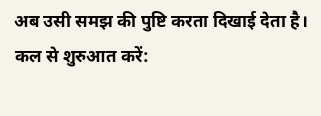अब उसी समझ की पुष्टि करता दिखाई देता है।
कल से शुरुआत करें: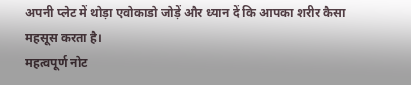अपनी प्लेट में थोड़ा एवोकाडो जोड़ें और ध्यान दें कि आपका शरीर कैसा महसूस करता है।
महत्वपूर्ण नोट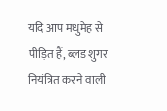यदि आप मधुमेह से पीड़ित हैं, ब्लड शुगर नियंत्रित करने वाली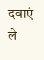दवाएं ले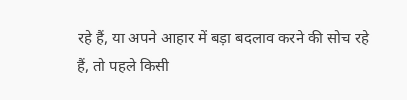रहे हैं, या अपने आहार में बड़ा बदलाव करने की सोच रहे हैं, तो पहले किसी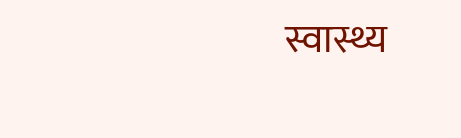स्वास्थ्य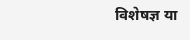विशेषज्ञ या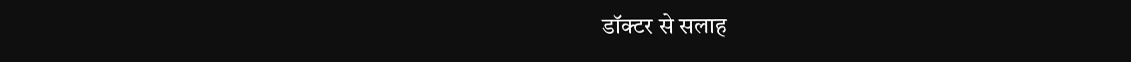डॉक्टर से सलाह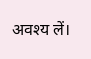अवश्य लें।